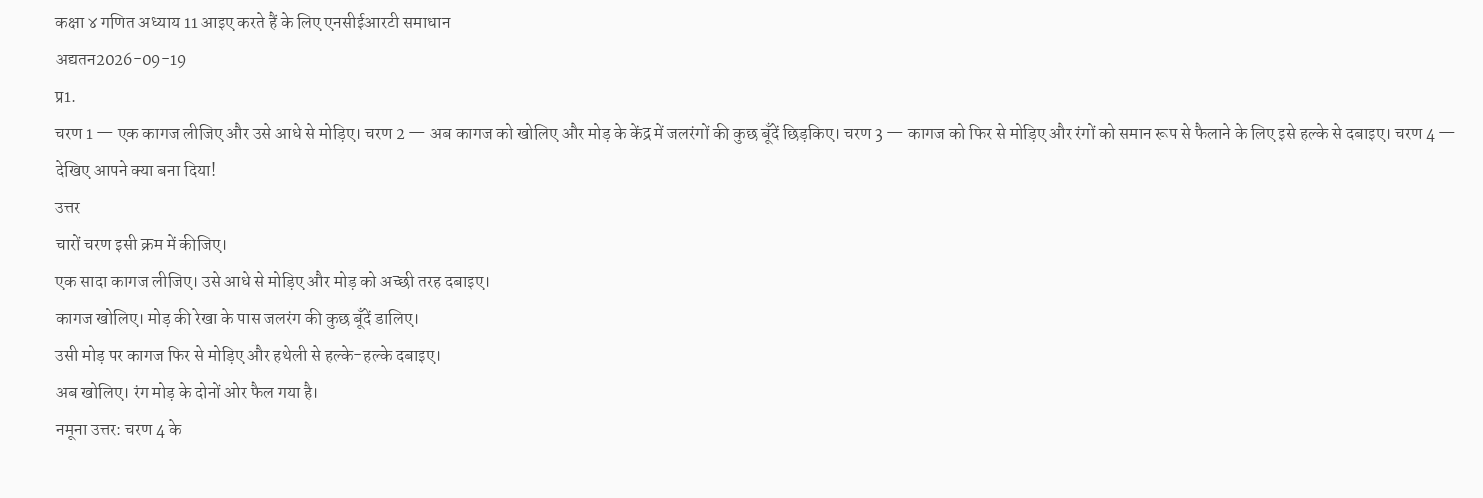कक्षा ४ गणित अध्याय 11 आइए करते हैं के लिए एनसीईआरटी समाधान
अद्यतन2026-09-19
प्र1.
चरण 1 — एक कागज लीजिए और उसे आधे से मोड़िए। चरण 2 — अब कागज को खोलिए और मोड़ के केंद्र में जलरंगों की कुछ बूँदें छिड़किए। चरण 3 — कागज को फिर से मोड़िए और रंगों को समान रूप से फैलाने के लिए इसे हल्के से दबाइए। चरण 4 — देखिए आपने क्या बना दिया!
उत्तर
चारों चरण इसी क्रम में कीजिए।
एक सादा कागज लीजिए। उसे आधे से मोड़िए और मोड़ को अच्छी तरह दबाइए।
कागज खोलिए। मोड़ की रेखा के पास जलरंग की कुछ बूँदें डालिए।
उसी मोड़ पर कागज फिर से मोड़िए और हथेली से हल्के-हल्के दबाइए।
अब खोलिए। रंग मोड़ के दोनों ओर फैल गया है।
नमूना उत्तर: चरण 4 के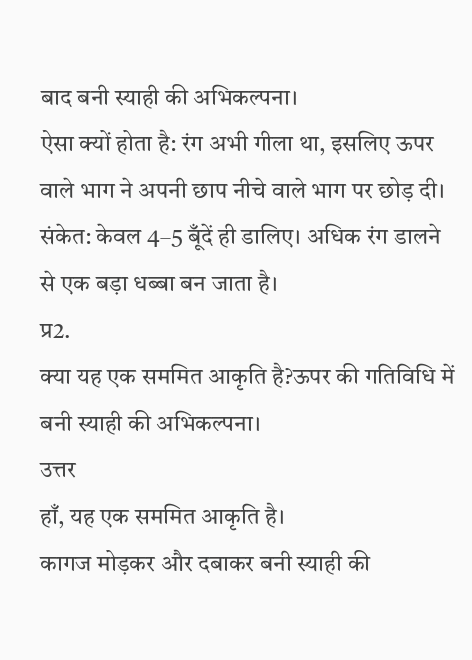बाद बनी स्याही की अभिकल्पना।
ऐसा क्यों होता है: रंग अभी गीला था, इसलिए ऊपर वाले भाग ने अपनी छाप नीचे वाले भाग पर छोड़ दी।
संकेत: केवल 4–5 बूँदें ही डालिए। अधिक रंग डालने से एक बड़ा धब्बा बन जाता है।
प्र2.
क्या यह एक सममित आकृति है?ऊपर की गतिविधि में बनी स्याही की अभिकल्पना।
उत्तर
हाँ, यह एक सममित आकृति है।
कागज मोड़कर और दबाकर बनी स्याही की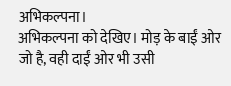अभिकल्पना।
अभिकल्पना को देखिए। मोड़ के बाईं ओर जो है, वही दाईं ओर भी उसी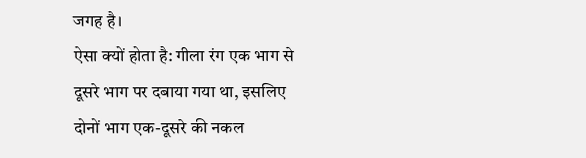जगह है।
ऐसा क्यों होता है: गीला रंग एक भाग से दूसरे भाग पर दबाया गया था, इसलिए दोनों भाग एक-दूसरे की नकल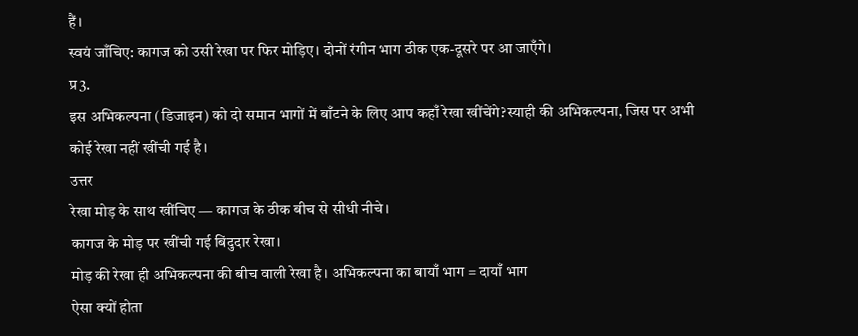हैं।
स्वयं जाँचिए: कागज को उसी रेखा पर फिर मोड़िए। दोनों रंगीन भाग ठीक एक-दूसरे पर आ जाएँगे।
प्र3.
इस अभिकल्पना (डिजाइन) को दो समान भागों में बाँटने के लिए आप कहाँ रेखा खींचेंगे?स्याही की अभिकल्पना, जिस पर अभी कोई रेखा नहीं खींची गई है।
उत्तर
रेखा मोड़ के साथ खींचिए — कागज के ठीक बीच से सीधी नीचे।
कागज के मोड़ पर खींची गई बिंदुदार रेखा।
मोड़ की रेखा ही अभिकल्पना की बीच वाली रेखा है। अभिकल्पना का बायाँ भाग = दायाँ भाग
ऐसा क्यों होता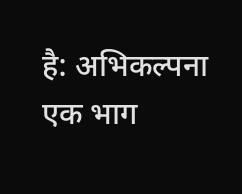है: अभिकल्पना एक भाग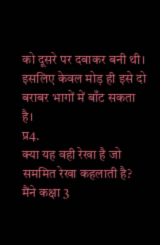को दूसरे पर दबाकर बनी थी। इसलिए केवल मोड़ ही इसे दो बराबर भागों में बाँट सकता है।
प्र4.
क्या यह वही रेखा है जो सममित रेखा कहलाती है? मैंने कक्षा 3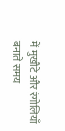में मुखौटे और रंगोलियाँ बनाते समय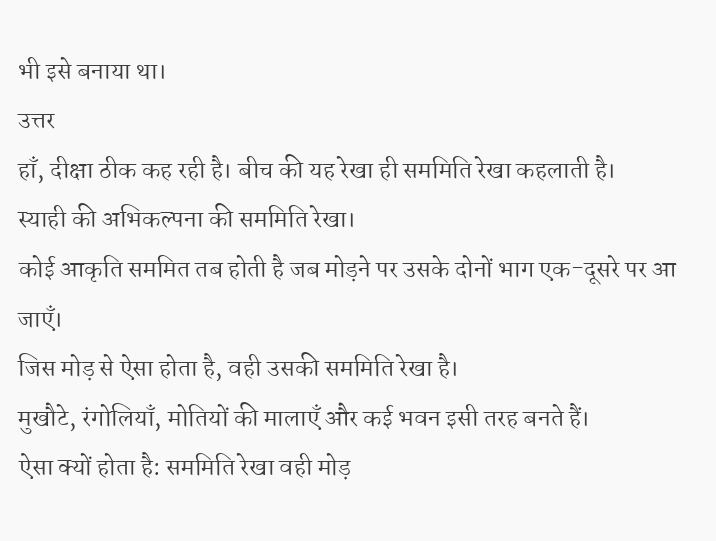भी इसे बनाया था।
उत्तर
हाँ, दीक्षा ठीक कह रही है। बीच की यह रेखा ही सममिति रेखा कहलाती है।
स्याही की अभिकल्पना की सममिति रेखा।
कोई आकृति सममित तब होती है जब मोड़ने पर उसके दोनों भाग एक-दूसरे पर आ जाएँ।
जिस मोड़ से ऐसा होता है, वही उसकी सममिति रेखा है।
मुखौटे, रंगोलियाँ, मोतियों की मालाएँ और कई भवन इसी तरह बनते हैं।
ऐसा क्यों होता है: सममिति रेखा वही मोड़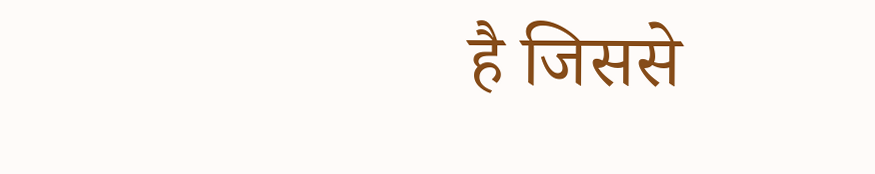है जिससे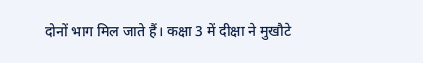दोनों भाग मिल जाते हैं। कक्षा 3 में दीक्षा ने मुखौटे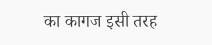का कागज इसी तरह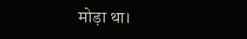मोड़ा था।